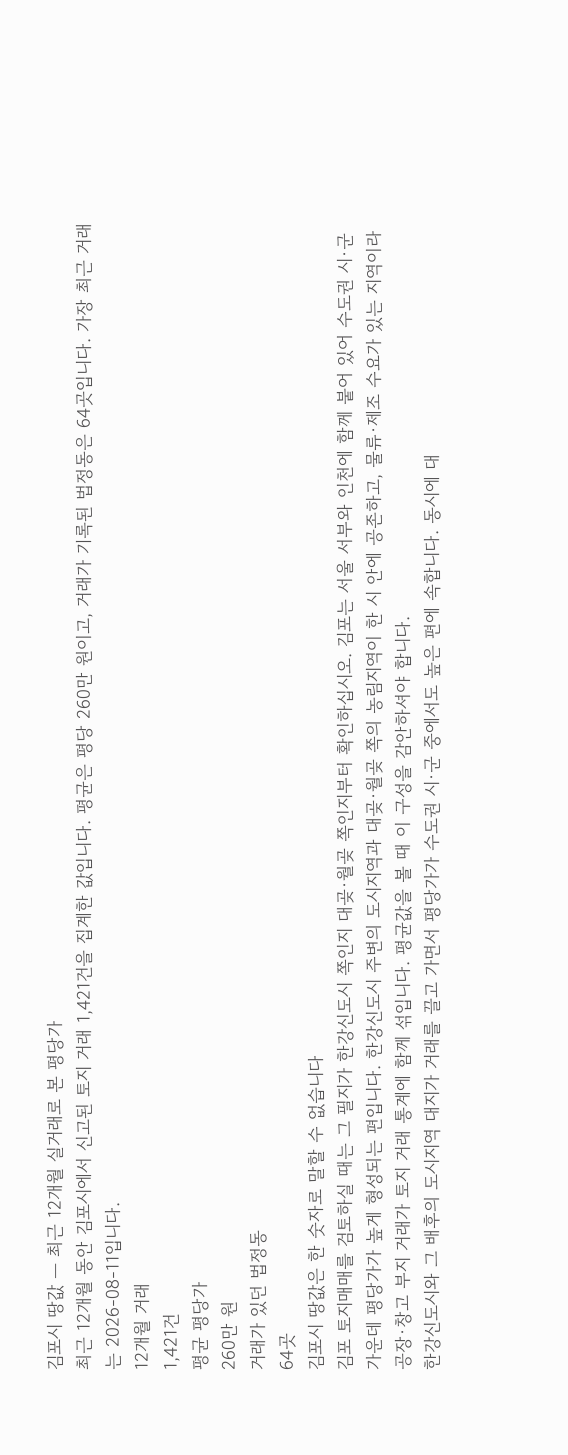김포시 땅값 — 최근 12개월 실거래로 본 평당가
최근 12개월 동안 김포시에서 신고된 토지 거래 1,421건을 집계한 값입니다. 평균은 평당 260만 원이고, 거래가 기록된 법정동은 64곳입니다. 가장 최근 거래는 2026-08-11입니다.
12개월 거래
1,421건
평균 평당가
260만 원
거래가 있던 법정동
64곳
김포시 땅값은 한 숫자로 말할 수 없습니다
김포 토지매매를 검토하실 때는 그 필지가 한강신도시 쪽인지 대곶·월곶 쪽인지부터 확인하십시오. 김포는 서울 서부와 인천에 함께 붙어 있어 수도권 시·군 가운데 평당가가 높게 형성되는 편입니다. 한강신도시 주변의 도시지역과 대곶·월곶 쪽의 농림지역이 한 시 안에 공존하고, 물류·제조 수요가 있는 지역이라 공장·창고 부지 거래가 토지 거래 통계에 함께 섞입니다. 평균값을 볼 때 이 구성을 감안하셔야 합니다.
한강신도시와 그 배후의 도시지역 대지가 거래를 끌고 가면서 평당가가 수도권 시·군 중에서도 높은 편에 속합니다. 동시에 대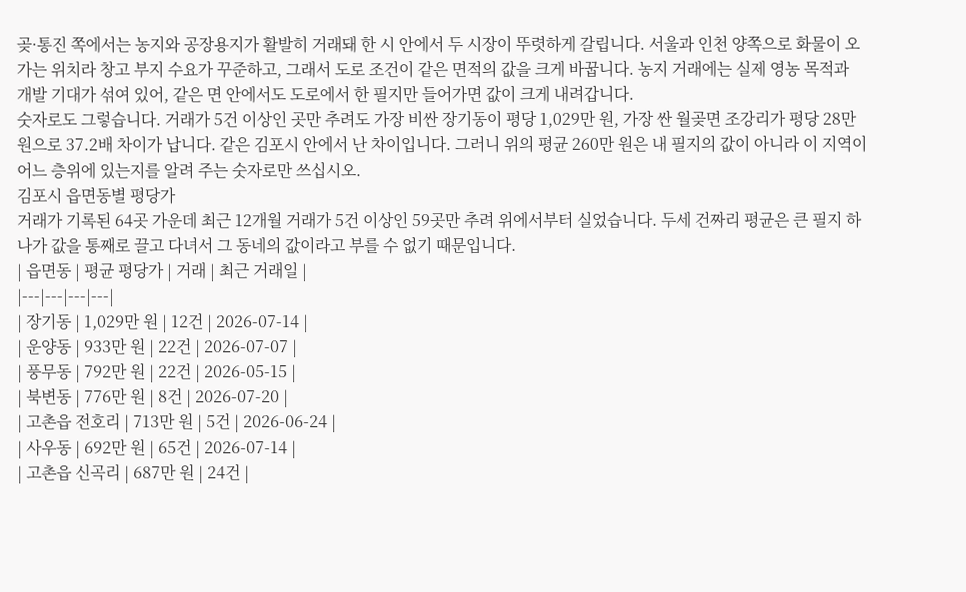곶·통진 쪽에서는 농지와 공장용지가 활발히 거래돼 한 시 안에서 두 시장이 뚜렷하게 갈립니다. 서울과 인천 양쪽으로 화물이 오가는 위치라 창고 부지 수요가 꾸준하고, 그래서 도로 조건이 같은 면적의 값을 크게 바꿉니다. 농지 거래에는 실제 영농 목적과 개발 기대가 섞여 있어, 같은 면 안에서도 도로에서 한 필지만 들어가면 값이 크게 내려갑니다.
숫자로도 그렇습니다. 거래가 5건 이상인 곳만 추려도 가장 비싼 장기동이 평당 1,029만 원, 가장 싼 월곶면 조강리가 평당 28만 원으로 37.2배 차이가 납니다. 같은 김포시 안에서 난 차이입니다. 그러니 위의 평균 260만 원은 내 필지의 값이 아니라 이 지역이 어느 층위에 있는지를 알려 주는 숫자로만 쓰십시오.
김포시 읍면동별 평당가
거래가 기록된 64곳 가운데 최근 12개월 거래가 5건 이상인 59곳만 추려 위에서부터 실었습니다. 두세 건짜리 평균은 큰 필지 하나가 값을 통째로 끌고 다녀서 그 동네의 값이라고 부를 수 없기 때문입니다.
| 읍면동 | 평균 평당가 | 거래 | 최근 거래일 |
|---|---|---|---|
| 장기동 | 1,029만 원 | 12건 | 2026-07-14 |
| 운양동 | 933만 원 | 22건 | 2026-07-07 |
| 풍무동 | 792만 원 | 22건 | 2026-05-15 |
| 북변동 | 776만 원 | 8건 | 2026-07-20 |
| 고촌읍 전호리 | 713만 원 | 5건 | 2026-06-24 |
| 사우동 | 692만 원 | 65건 | 2026-07-14 |
| 고촌읍 신곡리 | 687만 원 | 24건 |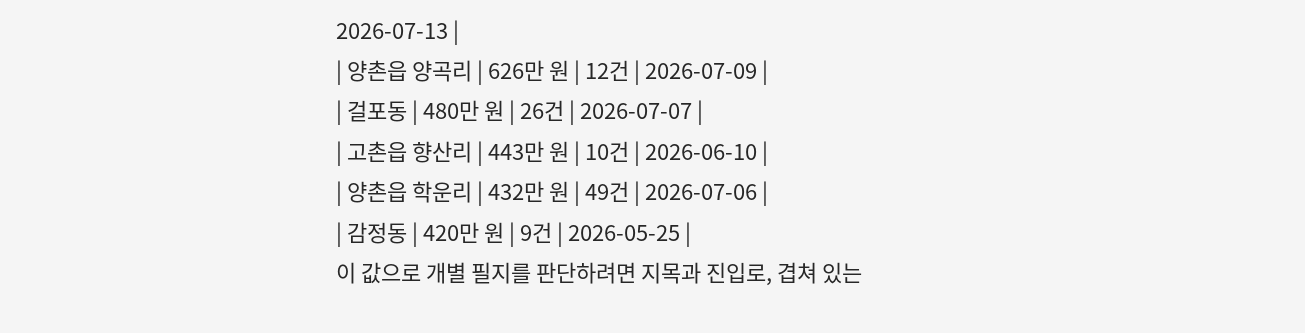2026-07-13 |
| 양촌읍 양곡리 | 626만 원 | 12건 | 2026-07-09 |
| 걸포동 | 480만 원 | 26건 | 2026-07-07 |
| 고촌읍 향산리 | 443만 원 | 10건 | 2026-06-10 |
| 양촌읍 학운리 | 432만 원 | 49건 | 2026-07-06 |
| 감정동 | 420만 원 | 9건 | 2026-05-25 |
이 값으로 개별 필지를 판단하려면 지목과 진입로, 겹쳐 있는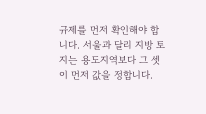규제를 먼저 확인해야 합니다. 서울과 달리 지방 토지는 용도지역보다 그 셋이 먼저 값을 정합니다.